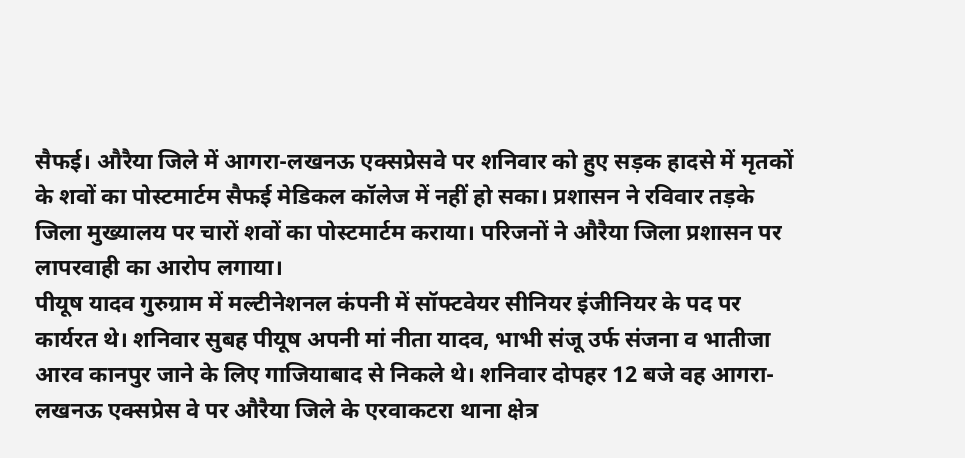सैफई। औरैया जिले में आगरा-लखनऊ एक्सप्रेसवे पर शनिवार को हुए सड़क हादसे में मृतकों के शवों का पोस्टमार्टम सैफई मेडिकल कॉलेज में नहीं हो सका। प्रशासन ने रविवार तड़के जिला मुख्यालय पर चारों शवों का पोस्टमार्टम कराया। परिजनों ने औरैया जिला प्रशासन पर लापरवाही का आरोप लगाया।
पीयूष यादव गुरुग्राम में मल्टीनेशनल कंपनी में सॉफ्टवेयर सीनियर इंजीनियर के पद पर कार्यरत थे। शनिवार सुबह पीयूष अपनी मां नीता यादव, भाभी संजू उर्फ संजना व भातीजा आरव कानपुर जाने के लिए गाजियाबाद से निकले थे। शनिवार दोपहर 12 बजे वह आगरा-लखनऊ एक्सप्रेस वे पर औरैया जिले के एरवाकटरा थाना क्षेत्र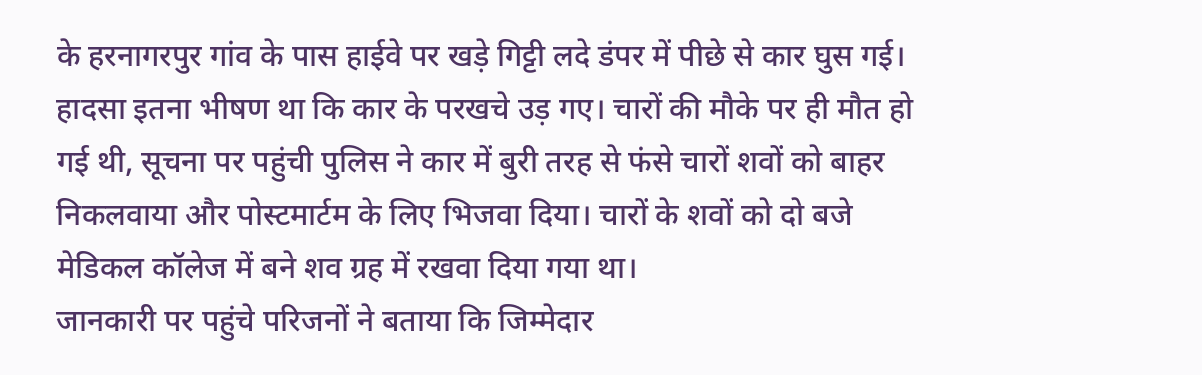के हरनागरपुर गांव के पास हाईवे पर खड़े गिट्टी लदे डंपर में पीछे से कार घुस गई।
हादसा इतना भीषण था कि कार के परखचे उड़ गए। चारों की मौके पर ही मौत हो गई थी, सूचना पर पहुंची पुलिस ने कार में बुरी तरह से फंसे चारों शवों को बाहर निकलवाया और पोस्टमार्टम के लिए भिजवा दिया। चारों के शवों को दो बजे मेडिकल कॉलेज में बने शव ग्रह में रखवा दिया गया था।
जानकारी पर पहुंचे परिजनों ने बताया कि जिम्मेदार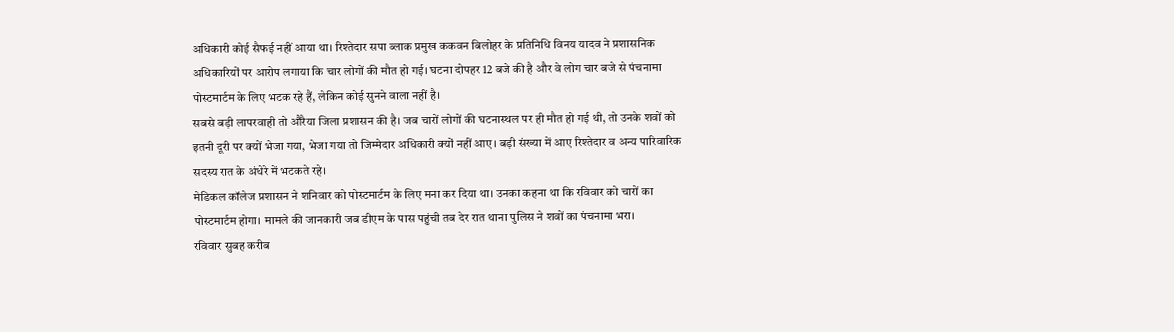अधिकारी कोई सैफई नहीं आया था। रिश्तेदार सपा ब्लाक प्रमुख ककवन बिलोहर के प्रतिनिधि विनय यादव ने प्रशासनिक अधिकारियों पर आरोप लगाया कि चार लोगों की मौत हो गई। घटना दोपहर 12 बजे की है और वे लोग चार बजे से पंचनामा पोस्टमार्टम के लिए भटक रहे हैं, लेकिन कोई सुनने वाला नहीं है।
सबसे बड़ी लापरवाही तो औरैया जिला प्रशासन की है। जब चारों लोगों की घटनास्थल पर ही मौत हो गई थी, तो उनके शवों को इतनी दूरी पर क्यों भेजा गया, भेजा गया तो जिम्मेदार अधिकारी क्यों नहीं आए। बड़ी संख्या में आए रिश्तेदार व अन्य पारिवारिक सदस्य रात के अंधेरे में भटकते रहे।
मेडिकल कॉलेज प्रशासन ने शनिवार को पोस्टमार्टम के लिए मना कर दिया था। उनका कहना था कि रविवार को चारों का पोस्टमार्टम होगा। मामले की जानकारी जब डीएम के पास पहुंची तब देर रात थाना पुलिस ने शवों का पंचनामा भरा।
रविवार सुबह करीब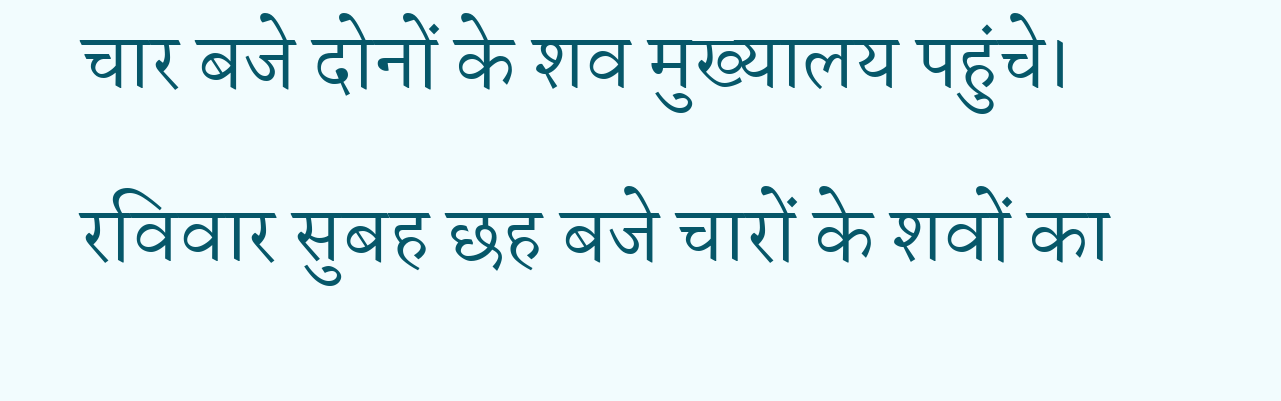चार बजे दोनों के शव मुख्यालय पहुंचे। रविवार सुबह छह बजे चारों के शवों का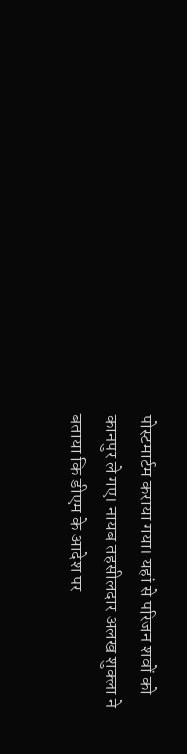पोस्टमार्टम कराया गया। यहां से परिजन शवों को कानपुर ले गए। नायब तहसीलदार अलख शुक्ला ने बताया कि डीएम के आदेश पर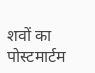शवों का पोस्टमार्टम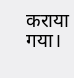कराया गया।